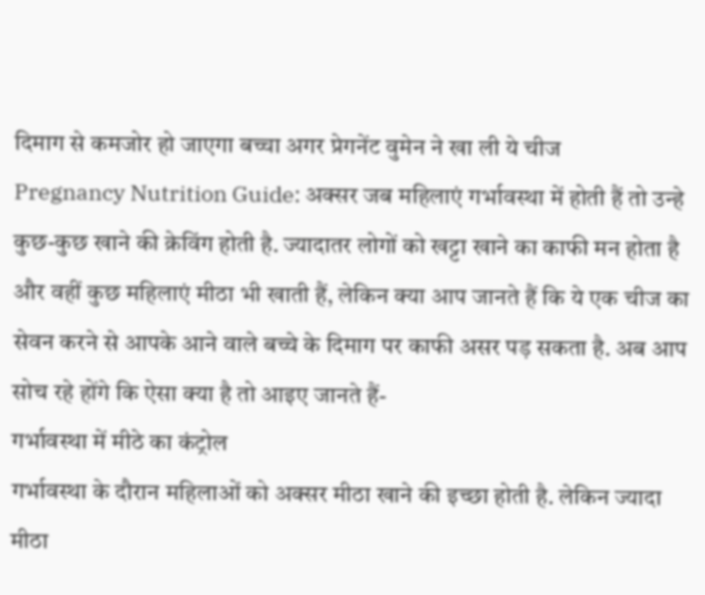दिमाग से कमजोर हो जाएगा बच्चा अगर प्रेगनेंट वुमेन ने खा ली ये चीज
Pregnancy Nutrition Guide: अक्सर जब महिलाएं गर्भावस्था में होती हैं तो उन्हे कुछ-कुछ खाने की क्रेविंग होती है. ज्यादातर लोगों को खट्टा खाने का काफी मन होता है और वहीं कुछ महिलाएं मीठा भी खाती हैं, लेकिन क्या आप जानते हैं कि ये एक चीज का सेवन करने से आपके आने वाले बच्चे के दिमाग पर काफी असर पड़ सकता है. अब आप सोच रहे होंगे कि ऐसा क्या है तो आइए जानते हैं-
गर्भावस्था में मीठे का कंट्रोल
गर्भावस्था के दौरान महिलाओं को अक्सर मीठा खाने की इच्छा होती है. लेकिन ज्यादा मीठा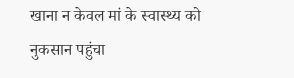खाना न केवल मां के स्वास्थ्य को नुकसान पहुंचा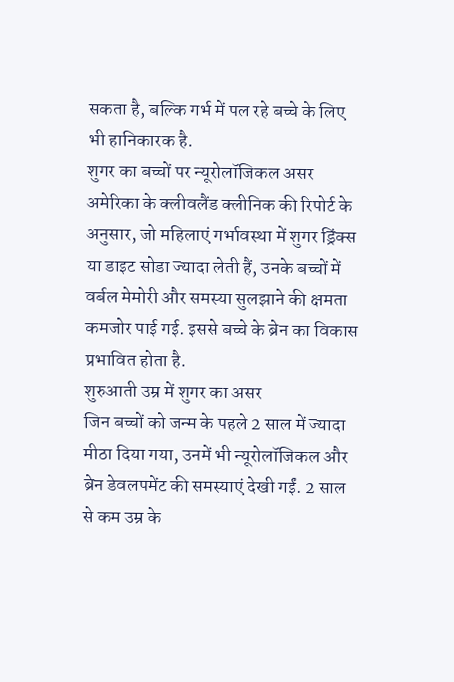सकता है, बल्कि गर्भ में पल रहे बच्चे के लिए भी हानिकारक है.
शुगर का बच्चों पर न्यूरोलॉजिकल असर
अमेरिका के क्लीवलैंड क्लीनिक की रिपोर्ट के अनुसार, जो महिलाएं गर्भावस्था में शुगर ड्रिंक्स या डाइट सोडा ज्यादा लेती हैं, उनके बच्चों में वर्बल मेमोरी और समस्या सुलझाने की क्षमता कमजोर पाई गई. इससे बच्चे के ब्रेन का विकास प्रभावित होता है.
शुरुआती उम्र में शुगर का असर
जिन बच्चों को जन्म के पहले 2 साल में ज्यादा मीठा दिया गया, उनमें भी न्यूरोलॉजिकल और ब्रेन डेवलपमेंट की समस्याएं देखी गईं. 2 साल से कम उम्र के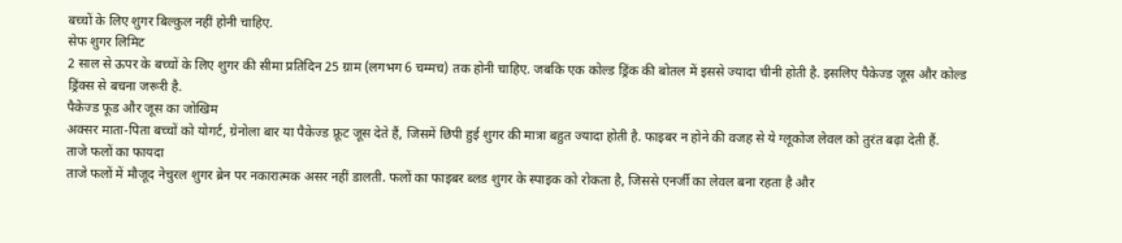बच्चों के लिए शुगर बिल्कुल नहीं होनी चाहिए.
सेफ शुगर लिमिट
2 साल से ऊपर के बच्चों के लिए शुगर की सीमा प्रतिदिन 25 ग्राम (लगभग 6 चम्मच) तक होनी चाहिए. जबकि एक कोल्ड ड्रिंक की बोतल में इससे ज्यादा चीनी होती है. इसलिए पैकेज्ड जूस और कोल्ड ड्रिंक्स से बचना जरूरी है.
पैकेज्ड फूड और जूस का जोखिम
अक्सर माता-पिता बच्चों को योगर्ट, ग्रेनोला बार या पैकेज्ड फ्रूट जूस देते हैं, जिसमें छिपी हुई शुगर की मात्रा बहुत ज्यादा होती है. फाइबर न होने की वजह से ये ग्लूकोज लेवल को तुरंत बढ़ा देती हैं.
ताजे फलों का फायदा
ताजे फलों में मौजूद नेचुरल शुगर ब्रेन पर नकारात्मक असर नहीं डालती. फलों का फाइबर ब्लड शुगर के स्पाइक को रोकता है, जिससे एनर्जी का लेवल बना रहता है और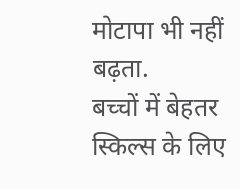मोटापा भी नहीं बढ़ता.
बच्चों में बेहतर स्किल्स के लिए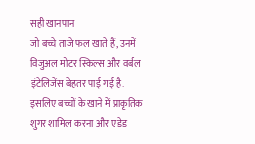सही खानपान
जो बच्चे ताजे फल खाते हैं, उनमें विजुअल मोटर स्किल्स और वर्बल इंटेलिजेंस बेहतर पाई गई है. इसलिए बच्चों के खाने में प्राकृतिक शुगर शामिल करना और एडेड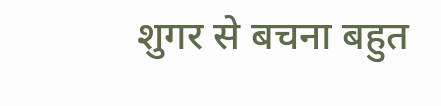शुगर से बचना बहुत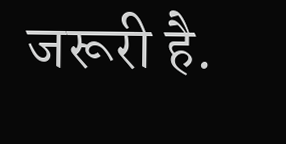जरूरी है.